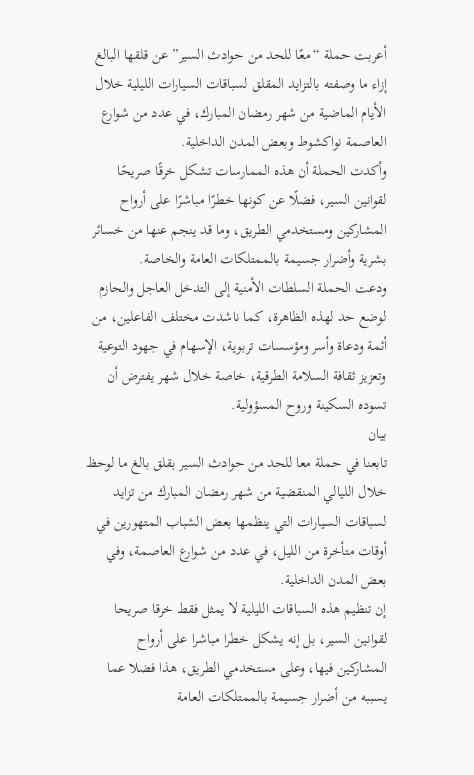أعربت حملة “معًا للحد من حوادث السير” عن قلقها البالغ إزاء ما وصفته بالتزايد المقلق لسباقات السيارات الليلية خلال الأيام الماضية من شهر رمضان المبارك، في عدد من شوارع العاصمة نواكشوط وبعض المدن الداخلية.
وأكدت الحملة أن هذه الممارسات تشكل خرقًا صريحًا لقوانين السير، فضلًا عن كونها خطرًا مباشرًا على أرواح المشاركين ومستخدمي الطريق، وما قد ينجم عنها من خسائر بشرية وأضرار جسيمة بالممتلكات العامة والخاصة.
ودعت الحملة السلطات الأمنية إلى التدخل العاجل والحازم لوضع حد لهذه الظاهرة، كما ناشدت مختلف الفاعلين، من أئمة ودعاة وأسر ومؤسسات تربوية، الإسهام في جهود التوعية وتعزيز ثقافة السلامة الطرقية، خاصة خلال شهر يفترض أن تسوده السكينة وروح المسؤولية.
بيان
تابعنا في حملة معا للحد من حوادث السير بقلق بالغ ما لوحظ خلال الليالي المنقضية من شهر رمضان المبارك من تزايد لسباقات السيارات التي ينظمها بعض الشباب المتهورين في أوقات متأخرة من الليل، في عدد من شوارع العاصمة، وفي بعض المدن الداخلية.
إن تنظيم هذه السباقات الليلية لا يمثل فقط خرقا صريحا لقوانين السير، بل إنه يشكل خطرا مباشرا على أرواح المشاركين فيها، وعلى مستخدمي الطريق، هذا فضلا عما يسببه من أضرار جسيمة بالممتلكات العامة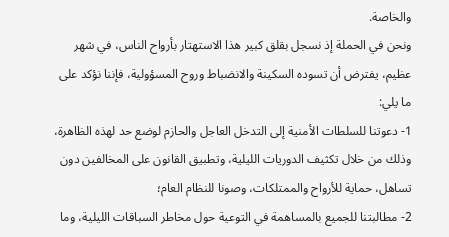والخاصة.
ونحن في الحملة إذ نسجل بقلق كبير هذا الاستهتار بأرواح الناس، في شهر عظيم، يفترض أن تسوده السكينة والانضباط وروح المسؤولية، فإننا نؤكد على ما يلي:
1- دعوتنا للسلطات الأمنية إلى التدخل العاجل والحازم لوضع حد لهذه الظاهرة، وذلك من خلال تكثيف الدوريات الليلية، وتطبيق القانون على المخالفين دون تساهل، حماية للأرواح والممتلكات، وصونا للنظام العام؛
2- مطالبتنا للجميع بالمساهمة في التوعية حول مخاطر السباقات الليلية، وما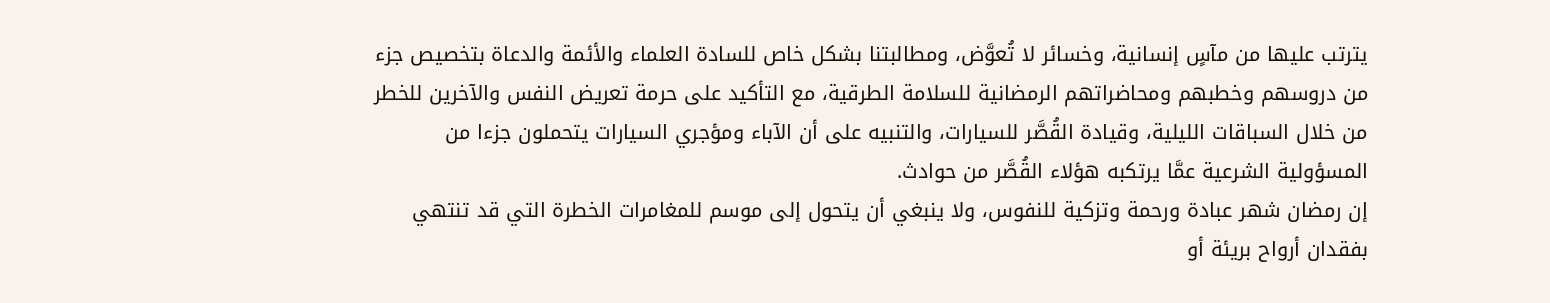يترتب عليها من مآسٍ إنسانية، وخسائر لا تُعوَّض، ومطالبتنا بشكل خاص للسادة العلماء والأئمة والدعاة بتخصيص جزء من دروسهم وخطبهم ومحاضراتهم الرمضانية للسلامة الطرقية، مع التأكيد على حرمة تعريض النفس والآخرين للخطر من خلال السباقات الليلية، وقيادة القُصَّر للسيارات، والتنبيه على أن الآباء ومؤجري السيارات يتحملون جزءا من المسؤولية الشرعية عمَّا يرتكبه هؤلاء القُصَّر من حوادث.
إن رمضان شهر عبادة ورحمة وتزكية للنفوس، ولا ينبغي أن يتحول إلى موسم للمغامرات الخطرة التي قد تنتهي بفقدان أرواح بريئة أو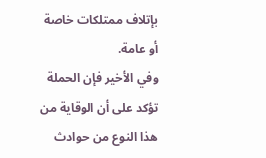بإتلاف ممتلكات خاصة أو عامة.
وفي الأخير فإن الحملة تؤكد على أن الوقاية من هذا النوع من حوادث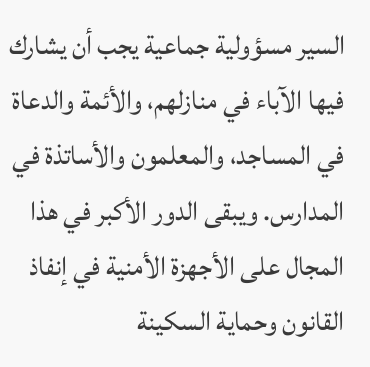السير مسؤولية جماعية يجب أن يشارك فيها الآباء في منازلهم، والأئمة والدعاة في المساجد، والمعلمون والأساتذة في المدارس. ويبقى الدور الأكبر في هذا المجال على الأجهزة الأمنية في إنفاذ القانون وحماية السكينة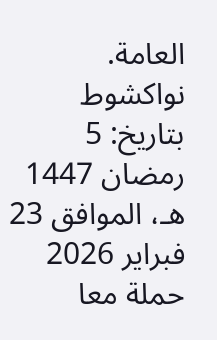العامة.
نواكشوط بتاريخ: 5 رمضان 1447 هـ، الموافق 23 فبراير 2026
حملة معا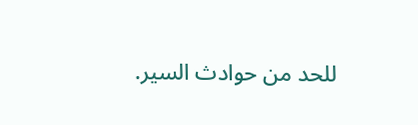للحد من حوادث السير.